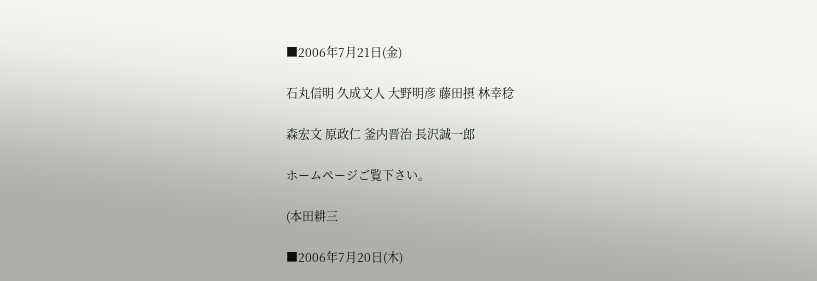■2006年7月21日(金)

石丸信明 久成文人 大野明彦 藤田摂 林幸稔

森宏文 原政仁 釜内晋治 長沢誠一郎

ホームページご覧下さい。

(本田耕三

■2006年7月20日(木)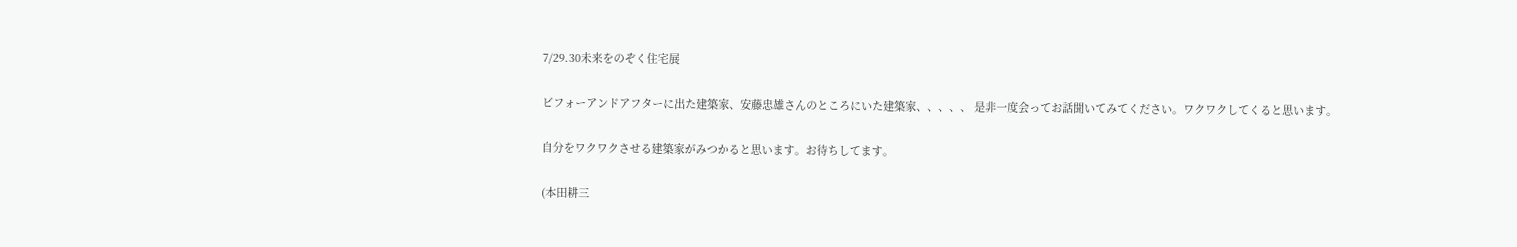7/29.30未来をのぞく住宅展

ビフォーアンドアフターに出た建築家、安藤忠雄さんのところにいた建築家、、、、、 是非一度会ってお話聞いてみてください。ワクワクしてくると思います。

自分をワクワクさせる建築家がみつかると思います。お待ちしてます。

(本田耕三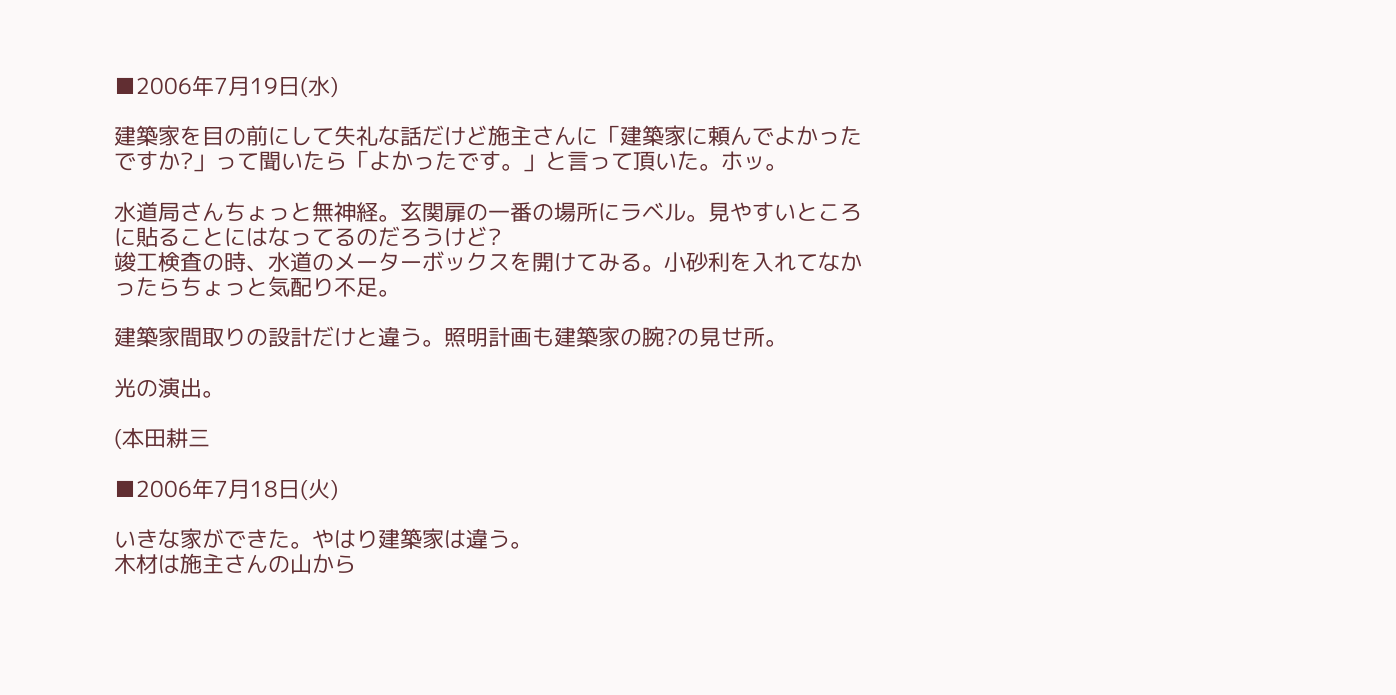■2006年7月19日(水)

建築家を目の前にして失礼な話だけど施主さんに「建築家に頼んでよかったですか?」って聞いたら「よかったです。」と言って頂いた。ホッ。

水道局さんちょっと無神経。玄関扉の一番の場所にラベル。見やすいところに貼ることにはなってるのだろうけど?
竣工検査の時、水道のメーターボックスを開けてみる。小砂利を入れてなかったらちょっと気配り不足。

建築家間取りの設計だけと違う。照明計画も建築家の腕?の見せ所。

光の演出。

(本田耕三

■2006年7月18日(火)

いきな家ができた。やはり建築家は違う。
木材は施主さんの山から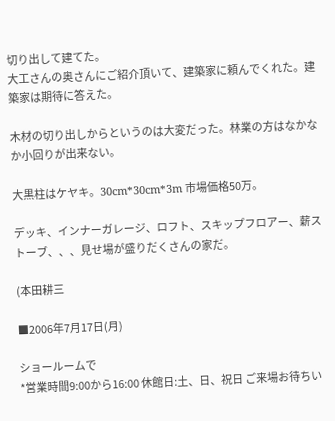切り出して建てた。
大工さんの奥さんにご紹介頂いて、建築家に頼んでくれた。建築家は期待に答えた。

木材の切り出しからというのは大変だった。林業の方はなかなか小回りが出来ない。

大黒柱はケヤキ。30cm*30cm*3m 市場価格50万。

デッキ、インナーガレージ、ロフト、スキップフロアー、薪ストーブ、、、見せ場が盛りだくさんの家だ。

(本田耕三

■2006年7月17日(月)

ショールームで
*営業時間9:00から16:00 休館日:土、日、祝日 ご来場お待ちい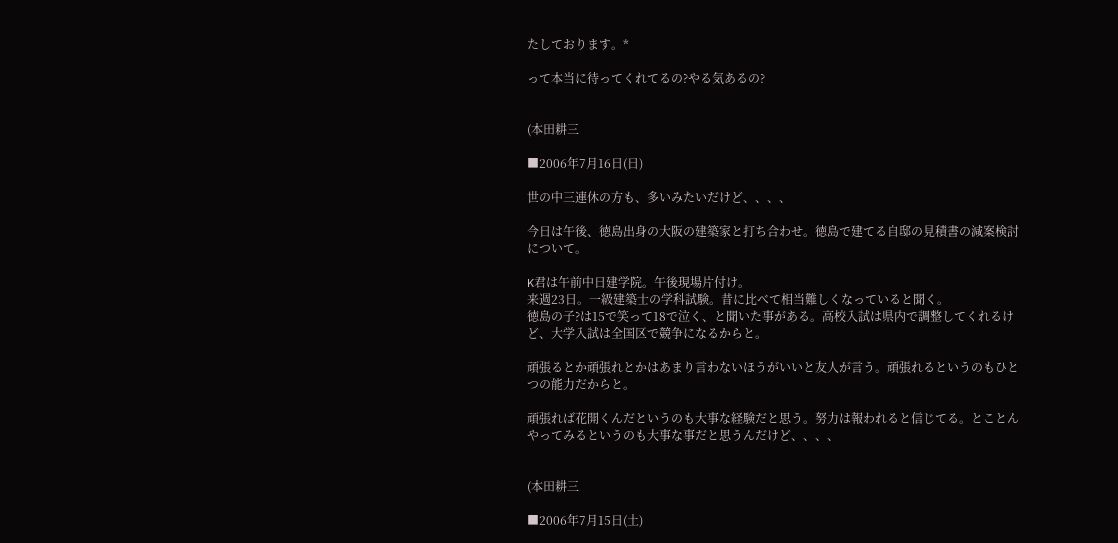たしております。*

って本当に待ってくれてるの?やる気あるの?


(本田耕三

■2006年7月16日(日)

世の中三連休の方も、多いみたいだけど、、、、

今日は午後、徳島出身の大阪の建築家と打ち合わせ。徳島で建てる自邸の見積書の減案検討について。

K君は午前中日建学院。午後現場片付け。
来週23日。一級建築士の学科試験。昔に比べて相当難しくなっていると聞く。
徳島の子?は15で笑って18で泣く、と聞いた事がある。高校入試は県内で調整してくれるけど、大学入試は全国区で競争になるからと。

頑張るとか頑張れとかはあまり言わないほうがいいと友人が言う。頑張れるというのもひとつの能力だからと。

頑張れば花開くんだというのも大事な経験だと思う。努力は報われると信じてる。とことんやってみるというのも大事な事だと思うんだけど、、、、


(本田耕三

■2006年7月15日(土)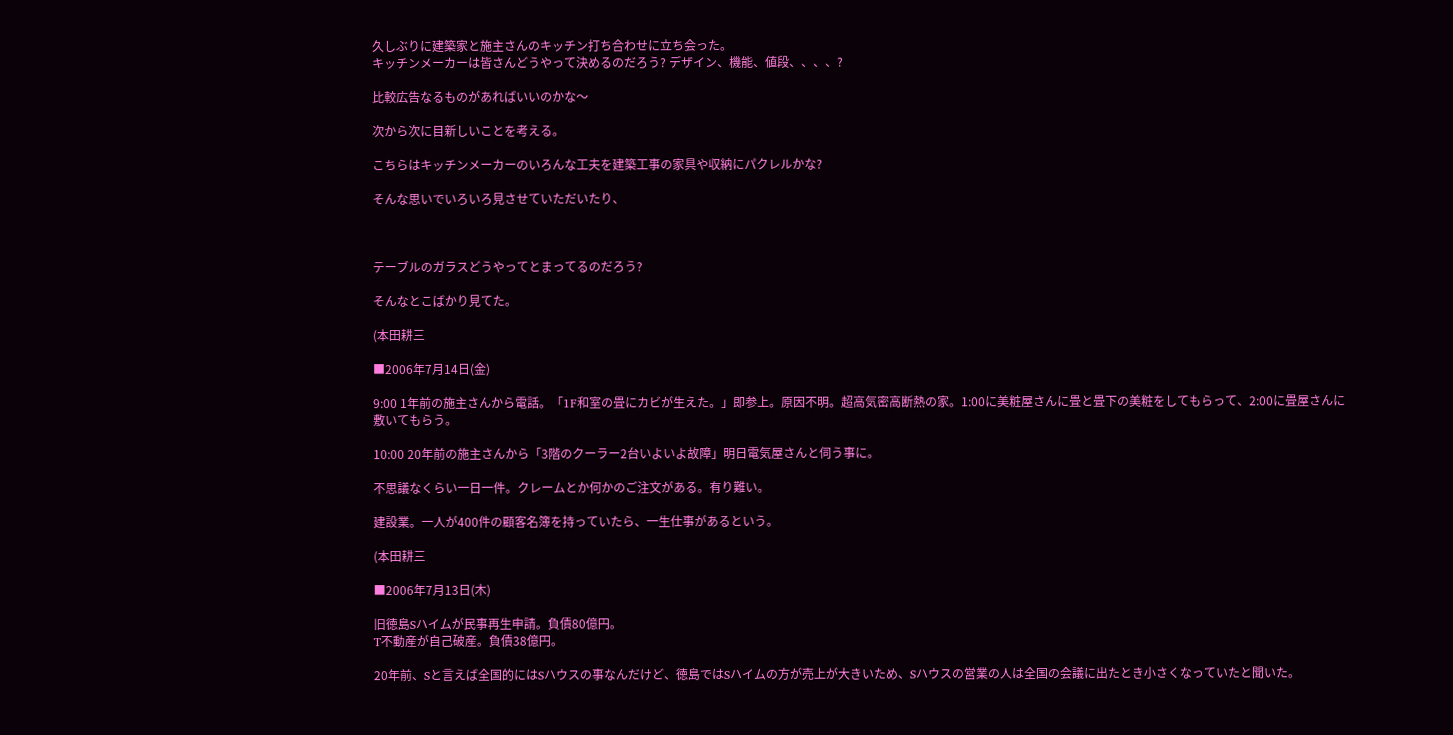久しぶりに建築家と施主さんのキッチン打ち合わせに立ち会った。
キッチンメーカーは皆さんどうやって決めるのだろう? デザイン、機能、値段、、、、?

比較広告なるものがあればいいのかな〜

次から次に目新しいことを考える。

こちらはキッチンメーカーのいろんな工夫を建築工事の家具や収納にパクレルかな?

そんな思いでいろいろ見させていただいたり、



テーブルのガラスどうやってとまってるのだろう?

そんなとこばかり見てた。

(本田耕三

■2006年7月14日(金)

9:00 1年前の施主さんから電話。「1F和室の畳にカビが生えた。」即参上。原因不明。超高気密高断熱の家。1:00に美粧屋さんに畳と畳下の美粧をしてもらって、2:00に畳屋さんに敷いてもらう。

10:00 20年前の施主さんから「3階のクーラー2台いよいよ故障」明日電気屋さんと伺う事に。

不思議なくらい一日一件。クレームとか何かのご注文がある。有り難い。

建設業。一人が400件の顧客名簿を持っていたら、一生仕事があるという。

(本田耕三

■2006年7月13日(木)

旧徳島Sハイムが民事再生申請。負債80億円。
T不動産が自己破産。負債38億円。

20年前、Sと言えば全国的にはSハウスの事なんだけど、徳島ではSハイムの方が売上が大きいため、Sハウスの営業の人は全国の会議に出たとき小さくなっていたと聞いた。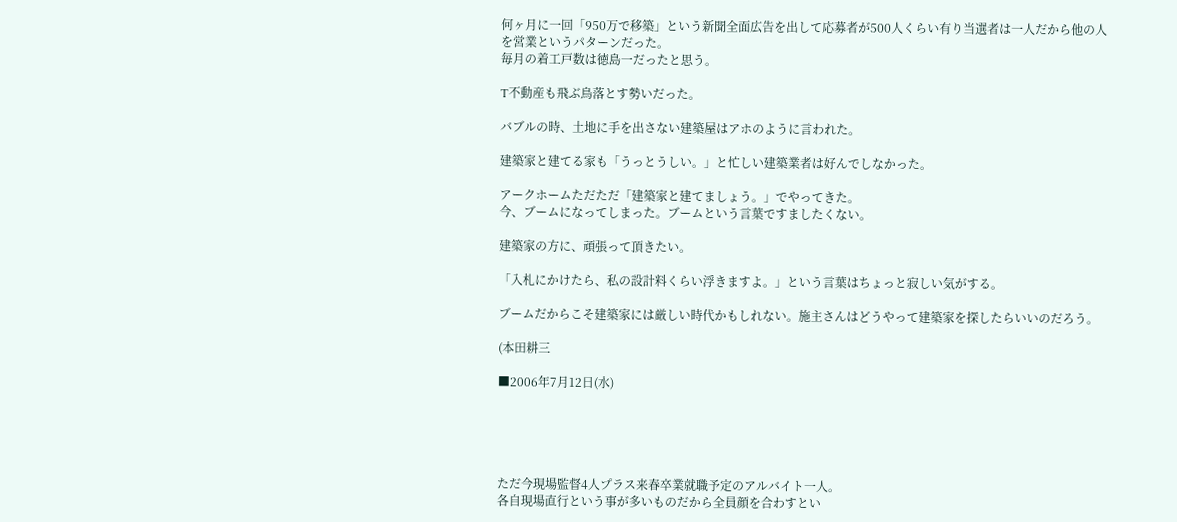何ヶ月に一回「950万で移築」という新聞全面広告を出して応募者が500人くらい有り当選者は一人だから他の人を営業というパターンだった。
毎月の着工戸数は徳島一だったと思う。

T不動産も飛ぶ鳥落とす勢いだった。

バブルの時、土地に手を出さない建築屋はアホのように言われた。

建築家と建てる家も「うっとうしい。」と忙しい建築業者は好んでしなかった。

アークホームただただ「建築家と建てましょう。」でやってきた。
今、ブームになってしまった。ブームという言葉ですましたくない。

建築家の方に、頑張って頂きたい。

「入札にかけたら、私の設計料くらい浮きますよ。」という言葉はちょっと寂しい気がする。

ブームだからこそ建築家には厳しい時代かもしれない。施主さんはどうやって建築家を探したらいいのだろう。

(本田耕三

■2006年7月12日(水)





ただ今現場監督4人プラス来春卒業就職予定のアルバイト一人。
各自現場直行という事が多いものだから全員顔を合わすとい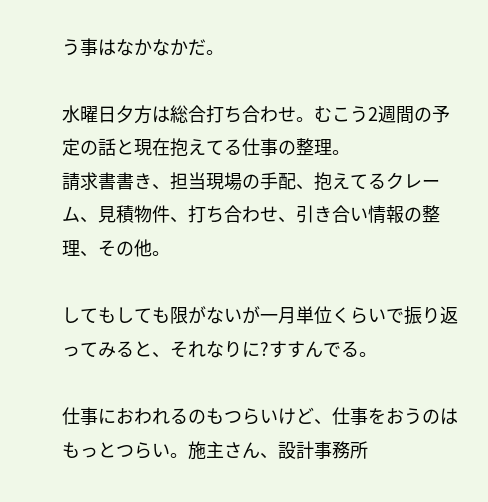う事はなかなかだ。

水曜日夕方は総合打ち合わせ。むこう2週間の予定の話と現在抱えてる仕事の整理。
請求書書き、担当現場の手配、抱えてるクレーム、見積物件、打ち合わせ、引き合い情報の整理、その他。

してもしても限がないが一月単位くらいで振り返ってみると、それなりに?すすんでる。

仕事におわれるのもつらいけど、仕事をおうのはもっとつらい。施主さん、設計事務所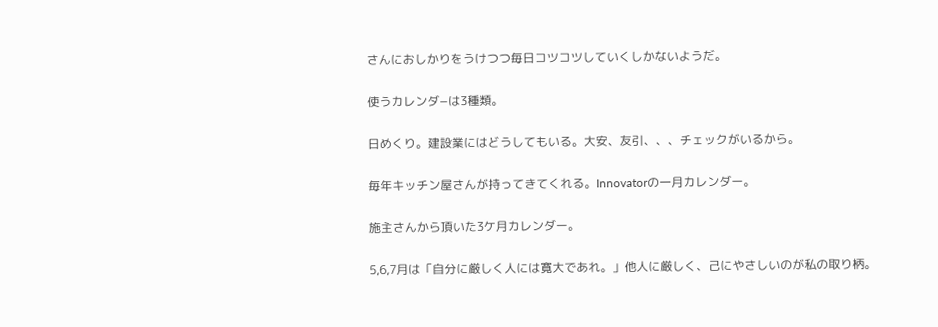さんにおしかりをうけつつ毎日コツコツしていくしかないようだ。

使うカレンダ−は3種類。

日めくり。建設業にはどうしてもいる。大安、友引、、、チェックがいるから。

毎年キッチン屋さんが持ってきてくれる。Innovatorの一月カレンダー。

施主さんから頂いた3ケ月カレンダー。

5,6,7月は「自分に厳しく人には寛大であれ。」他人に厳しく、己にやさしいのが私の取り柄。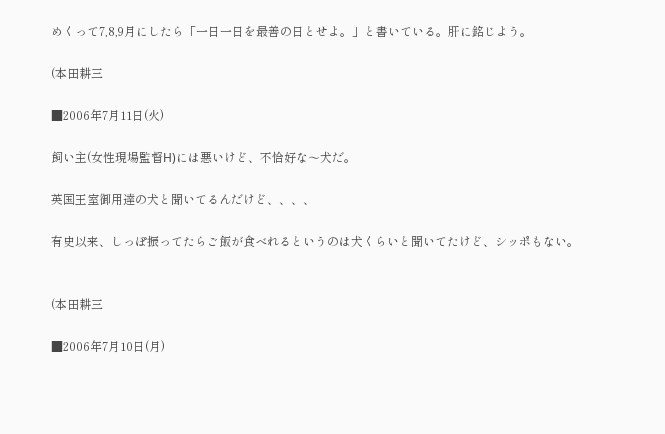めくって7,8,9月にしたら「一日一日を最善の日とせよ。」と書いている。肝に銘じよう。

(本田耕三

■2006年7月11日(火)

飼い主(女性現場監督H)には悪いけど、不恰好な〜犬だ。

英国王室御用達の犬と聞いてるんだけど、、、、

有史以来、しっぽ振ってたらご飯が食べれるというのは犬くらいと聞いてたけど、シッポもない。


(本田耕三

■2006年7月10日(月)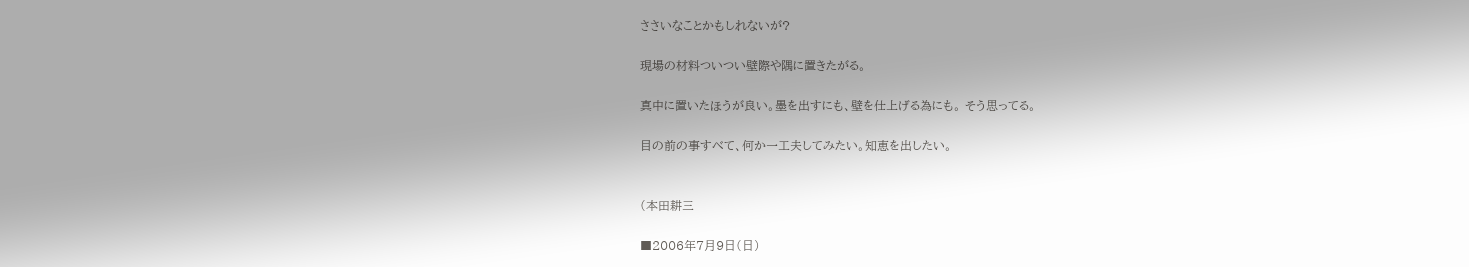ささいなことかもしれないが?

現場の材料ついつい壁際や隅に置きたがる。

真中に置いたほうが良い。墨を出すにも、壁を仕上げる為にも。 そう思ってる。

目の前の事すべて、何か一工夫してみたい。知恵を出したい。


(本田耕三

■2006年7月9日(日)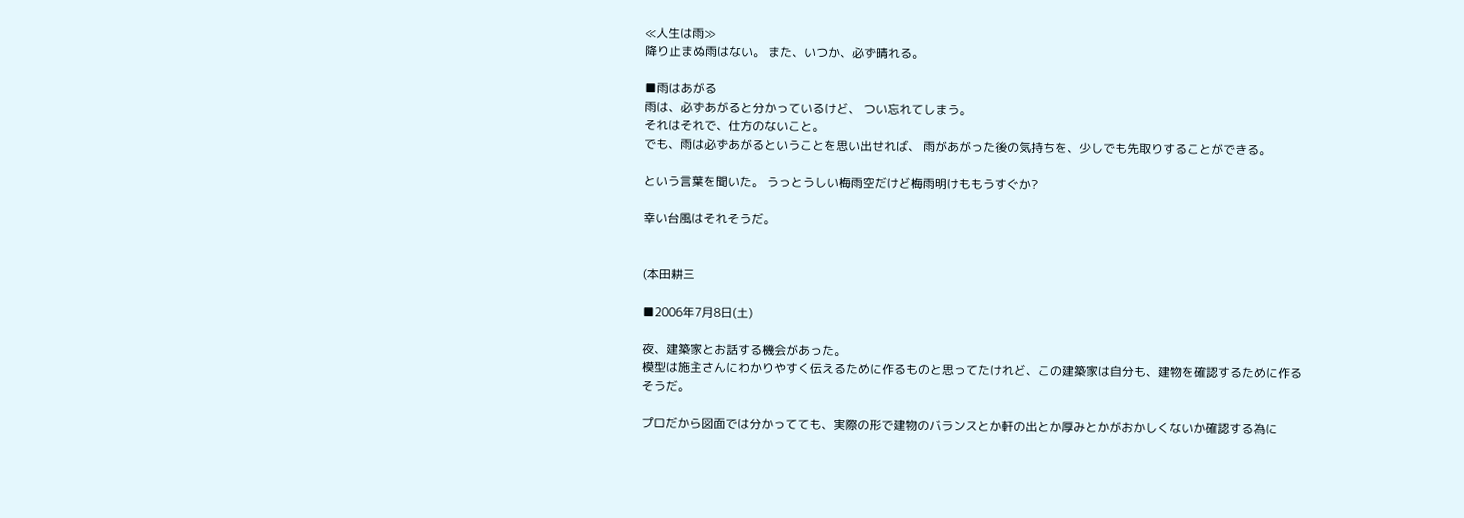≪人生は雨≫
降り止まぬ雨はない。 また、いつか、必ず晴れる。

■雨はあがる
雨は、必ずあがると分かっているけど、 つい忘れてしまう。
それはそれで、仕方のないこと。
でも、雨は必ずあがるということを思い出せれば、 雨があがった後の気持ちを、少しでも先取りすることができる。

という言葉を聞いた。 うっとうしい梅雨空だけど梅雨明けももうすぐか?

幸い台風はそれそうだ。


(本田耕三

■2006年7月8日(土)

夜、建築家とお話する機会があった。
模型は施主さんにわかりやすく伝えるために作るものと思ってたけれど、この建築家は自分も、建物を確認するために作るそうだ。

プロだから図面では分かってても、実際の形で建物のバランスとか軒の出とか厚みとかがおかしくないか確認する為に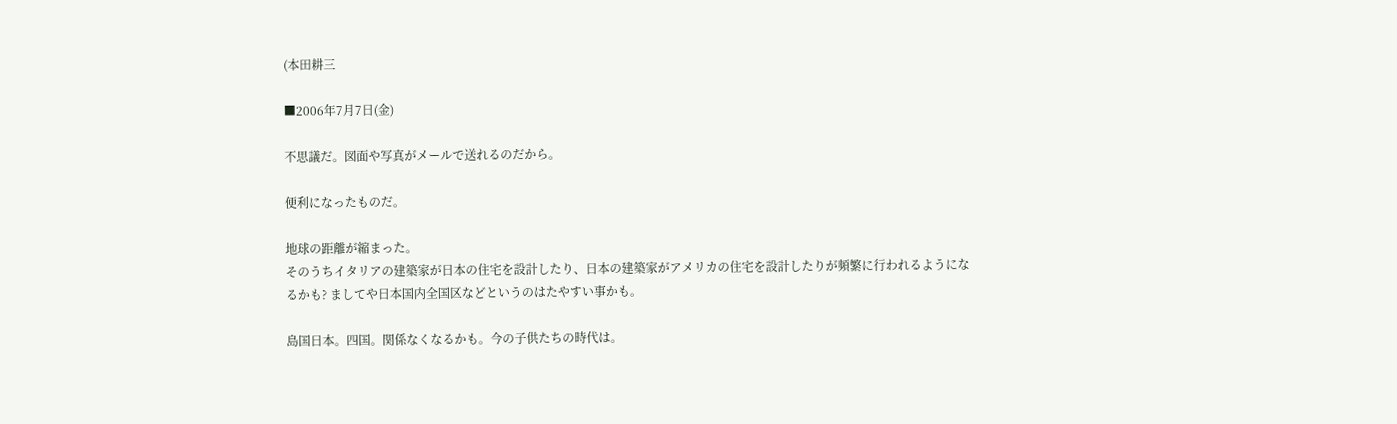(本田耕三

■2006年7月7日(金)

不思議だ。図面や写真がメールで送れるのだから。

便利になったものだ。

地球の距離が縮まった。
そのうちイタリアの建築家が日本の住宅を設計したり、日本の建築家がアメリカの住宅を設計したりが頻繁に行われるようになるかも? ましてや日本国内全国区などというのはたやすい事かも。

島国日本。四国。関係なくなるかも。今の子供たちの時代は。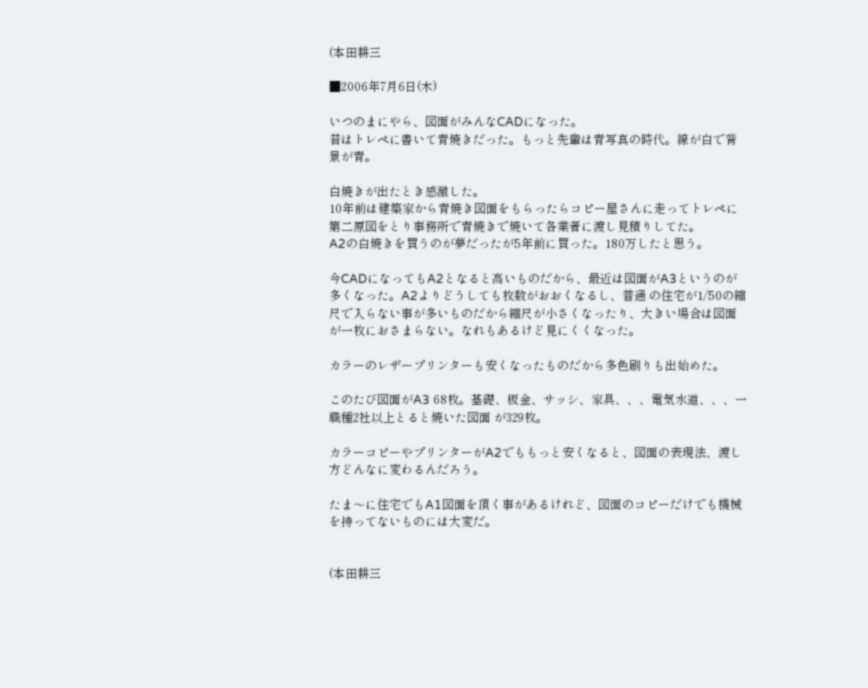(本田耕三

■2006年7月6日(木)

いつのまにやら、図面がみんなCADになった。
昔はトレペに書いて青焼きだった。もっと先輩は青写真の時代。線が白で背景が青。

白焼きが出たとき感激した。
10年前は建築家から青焼き図面をもらったらコピー屋さんに走ってトレペに第二原図をとり事務所で青焼きで焼いて各業者に渡し見積りしてた。
A2の白焼きを買うのが夢だったが5年前に買った。180万したと思う。

今CADになってもA2となると高いものだから、最近は図面がA3というのが多くなった。A2よりどうしても枚数がおおくなるし、普通 の住宅が1/50の縮尺で入らない事が多いものだから縮尺が小さくなったり、大きい場合は図面 が一枚におさまらない。なれもあるけど見にくくなった。

カラーのレザープリンターも安くなったものだから多色刷りも出始めた。

このたび図面がA3 68枚。基礎、板金、サッシ、家具、、、電気水道、、、一職種2社以上とると焼いた図面 が329枚。

カラーコピーやプリンターがA2でももっと安くなると、図面の表現法、渡し方どんなに変わるんだろう。

たま〜に住宅でもA1図面を頂く事があるけれど、図面のコピーだけでも機械を持ってないものには大変だ。


(本田耕三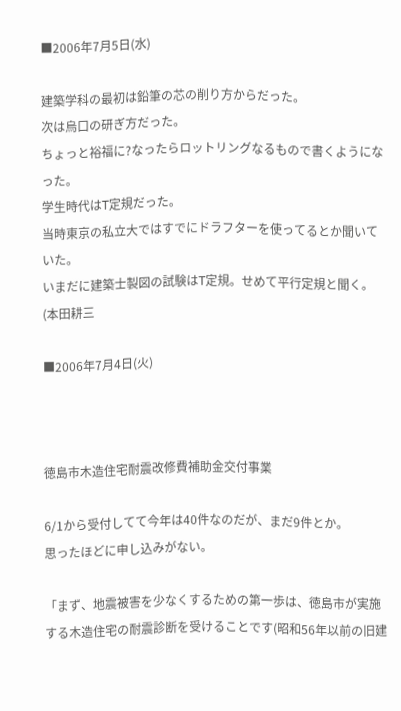■2006年7月5日(水)

建築学科の最初は鉛筆の芯の削り方からだった。
次は烏口の研ぎ方だった。
ちょっと裕福に?なったらロットリングなるもので書くようになった。
学生時代はT定規だった。
当時東京の私立大ではすでにドラフターを使ってるとか聞いていた。
いまだに建築士製図の試験はT定規。せめて平行定規と聞く。
(本田耕三

■2006年7月4日(火)



徳島市木造住宅耐震改修費補助金交付事業

6/1から受付してて今年は40件なのだが、まだ9件とか。
思ったほどに申し込みがない。

「まず、地震被害を少なくするための第一歩は、徳島市が実施する木造住宅の耐震診断を受けることです(昭和56年以前の旧建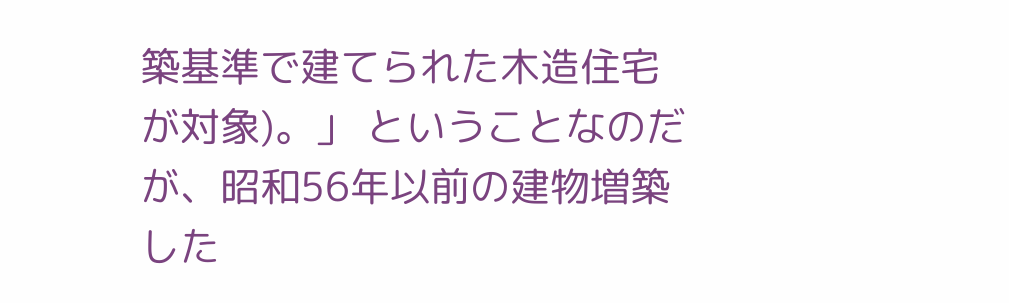築基準で建てられた木造住宅が対象)。」 ということなのだが、昭和56年以前の建物増築した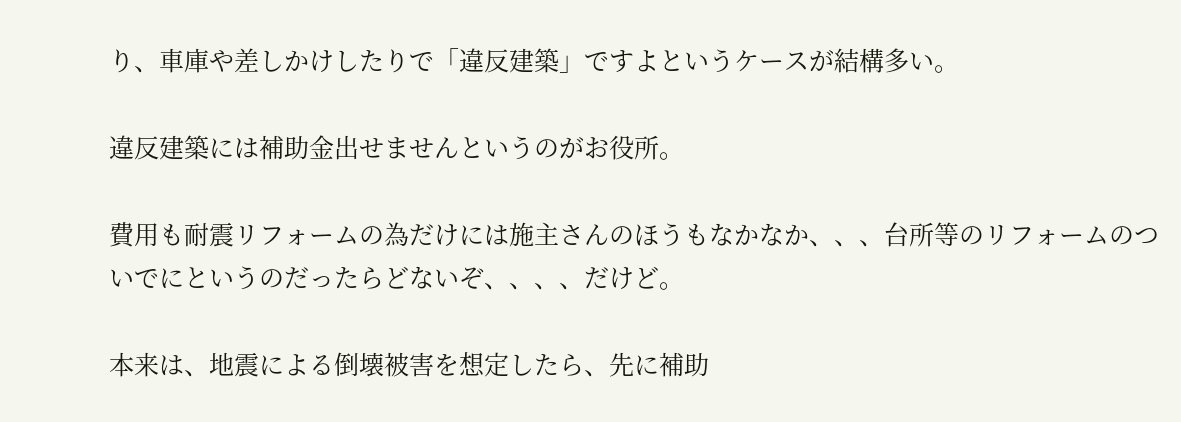り、車庫や差しかけしたりで「違反建築」ですよというケースが結構多い。

違反建築には補助金出せませんというのがお役所。

費用も耐震リフォームの為だけには施主さんのほうもなかなか、、、台所等のリフォームのついでにというのだったらどないぞ、、、、だけど。

本来は、地震による倒壊被害を想定したら、先に補助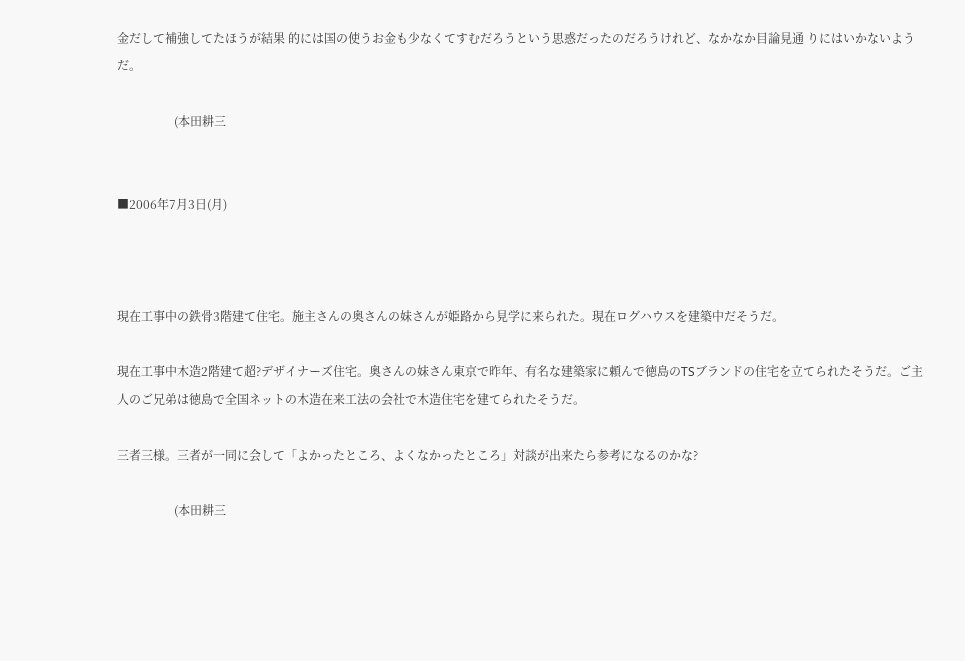金だして補強してたほうが結果 的には国の使うお金も少なくてすむだろうという思惑だったのだろうけれど、なかなか目論見通 りにはいかないようだ。

                   (本田耕三


■2006年7月3日(月)



現在工事中の鉄骨3階建て住宅。施主さんの奥さんの妹さんが姫路から見学に来られた。現在ログハウスを建築中だそうだ。

現在工事中木造2階建て超?デザイナーズ住宅。奥さんの妹さん東京で昨年、有名な建築家に頼んで徳島のTSブランドの住宅を立てられたそうだ。ご主人のご兄弟は徳島で全国ネットの木造在来工法の会社で木造住宅を建てられたそうだ。

三者三様。三者が一同に会して「よかったところ、よくなかったところ」対談が出来たら参考になるのかな?

                   (本田耕三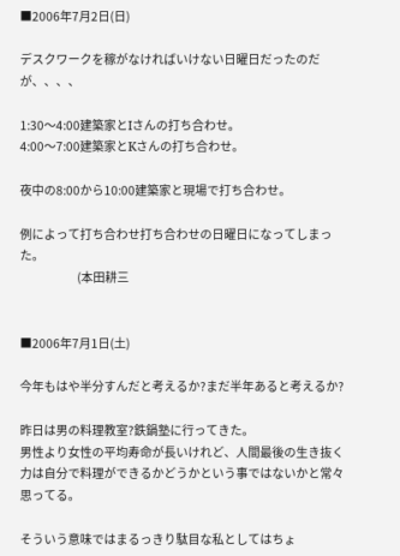■2006年7月2日(日)

デスクワークを稼がなければいけない日曜日だったのだが、、、、

1:30〜4:00建築家とIさんの打ち合わせ。
4:00〜7:00建築家とKさんの打ち合わせ。

夜中の8:00から10:00建築家と現場で打ち合わせ。

例によって打ち合わせ打ち合わせの日曜日になってしまった。
                   (本田耕三


■2006年7月1日(土)

今年もはや半分すんだと考えるか?まだ半年あると考えるか?

昨日は男の料理教室?鉄鍋塾に行ってきた。
男性より女性の平均寿命が長いけれど、人間最後の生き抜く力は自分で料理ができるかどうかという事ではないかと常々思ってる。

そういう意味ではまるっきり駄目な私としてはちょ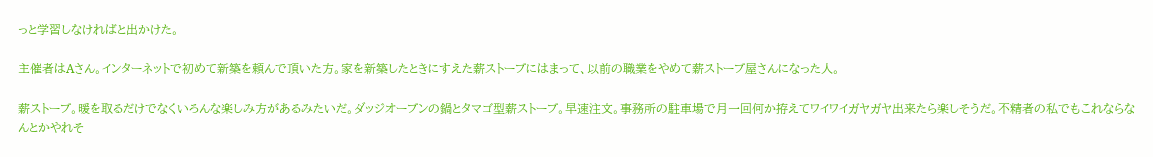っと学習しなければと出かけた。

主催者はAさん。インターネットで初めて新築を頼んで頂いた方。家を新築したときにすえた薪ストーブにはまって、以前の職業をやめて薪ストーブ屋さんになった人。

薪ストーブ。暖を取るだけでなくいろんな楽しみ方があるみたいだ。ダッジオーブンの鍋とタマゴ型薪ストーブ。早速注文。事務所の駐車場で月一回何か拵えてワイワイガヤガヤ出来たら楽しそうだ。不精者の私でもこれならなんとかやれそ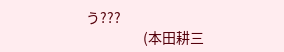う???
                   (本田耕三